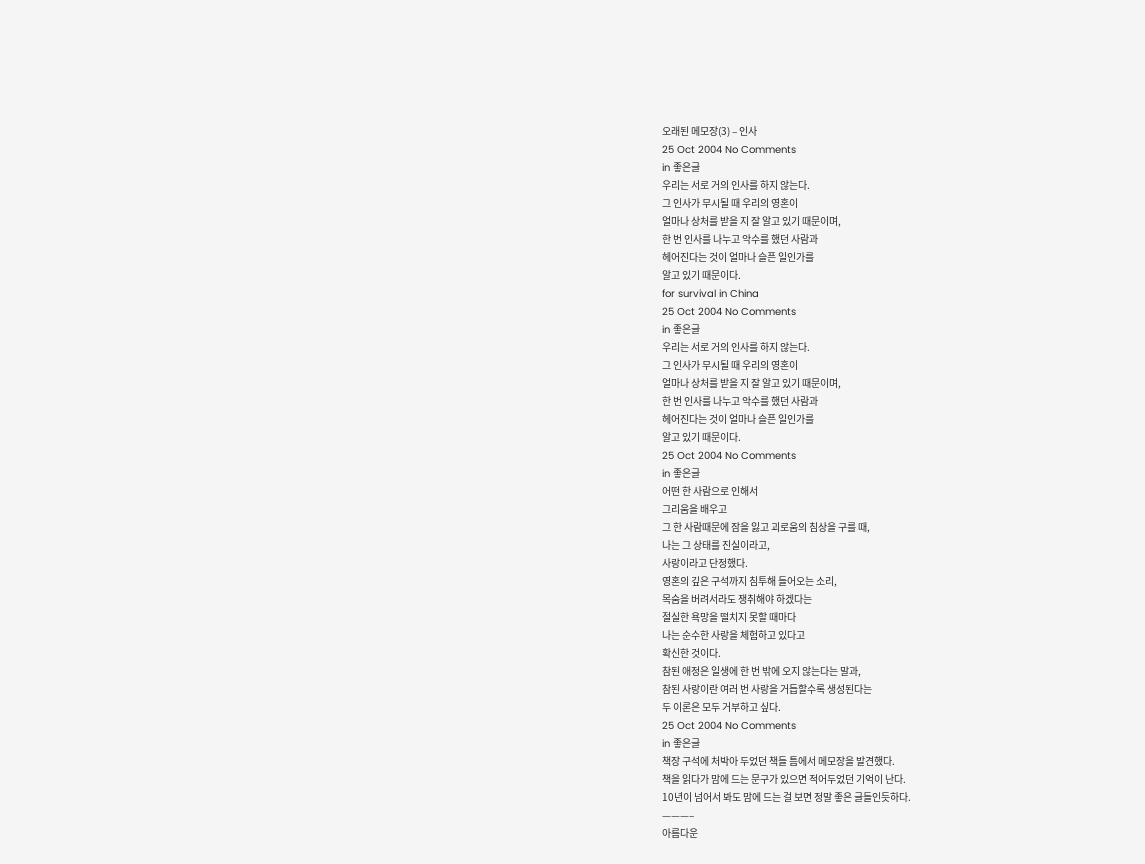오래된 메모장(3) – 인사
25 Oct 2004 No Comments
in 좋은글
우리는 서로 거의 인사를 하지 않는다.
그 인사가 무시될 때 우리의 영혼이
얼마나 상처를 받을 지 잘 알고 있기 때문이며,
한 번 인사를 나누고 악수를 했던 사람과
헤어진다는 것이 얼마나 슬픈 일인가를
알고 있기 때문이다.
for survival in China
25 Oct 2004 No Comments
in 좋은글
우리는 서로 거의 인사를 하지 않는다.
그 인사가 무시될 때 우리의 영혼이
얼마나 상처를 받을 지 잘 알고 있기 때문이며,
한 번 인사를 나누고 악수를 했던 사람과
헤어진다는 것이 얼마나 슬픈 일인가를
알고 있기 때문이다.
25 Oct 2004 No Comments
in 좋은글
어떤 한 사람으로 인해서
그리움을 배우고
그 한 사람때문에 잠을 잃고 괴로움의 침상을 구를 때,
나는 그 상태를 진실이라고,
사랑이라고 단정했다.
영혼의 깊은 구석까지 침투해 들어오는 소리,
목숨을 버려서라도 쟁취해야 하겠다는
절실한 욕망을 떨치지 못할 때마다
나는 순수한 사랑을 체험하고 있다고
확신한 것이다.
참된 애정은 일생에 한 번 밖에 오지 않는다는 말과,
참된 사랑이란 여러 번 사랑을 거듭할수록 생성된다는
두 이론은 모두 거부하고 싶다.
25 Oct 2004 No Comments
in 좋은글
책장 구석에 처박아 두었던 책들 틈에서 메모장을 발견했다.
책을 읽다가 맘에 드는 문구가 있으면 적어두었던 기억이 난다.
10년이 넘어서 봐도 맘에 드는 걸 보면 정말 좋은 글들인듯하다.
———–
아름다운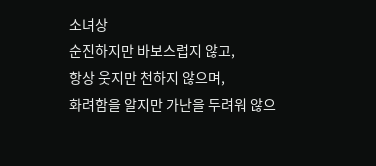소녀상
순진하지만 바보스럽지 않고,
항상 웃지만 천하지 않으며,
화려함을 알지만 가난을 두려워 않으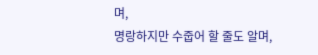며,
명랑하지만 수줍어 할 줄도 알며,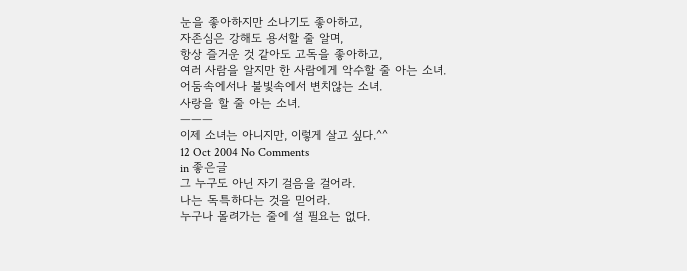눈을 좋아하지만 소나기도 좋아하고,
자존심은 강해도 용서할 줄 알며,
항상 즐거운 것 같아도 고독을 좋아하고,
여러 사람을 알지만 한 사람에게 악수할 줄 아는 소녀.
어둠속에서나 불빛속에서 변치않는 소녀.
사랑을 할 줄 아는 소녀.
———
이제 소녀는 아니지만, 이렇게 살고 싶다.^^
12 Oct 2004 No Comments
in 좋은글
그 누구도 아닌 자기 걸음을 걸어라.
나는 독특하다는 것을 믿어라.
누구나 몰려가는 줄에 설 필요는 없다.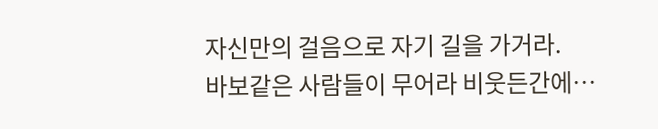자신만의 걸음으로 자기 길을 가거라.
바보같은 사람들이 무어라 비웃든간에…